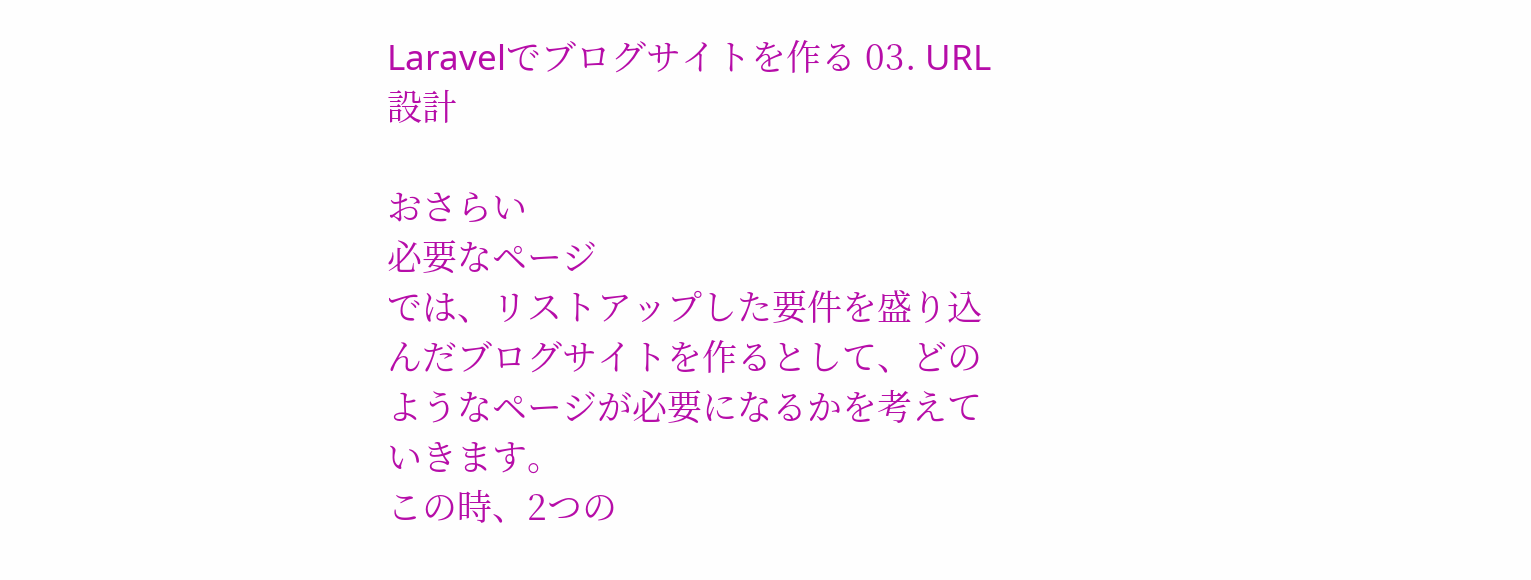Laravelでブログサイトを作る 03. URL設計

おさらい
必要なページ
では、リストアップした要件を盛り込んだブログサイトを作るとして、どのようなページが必要になるかを考えていきます。
この時、2つの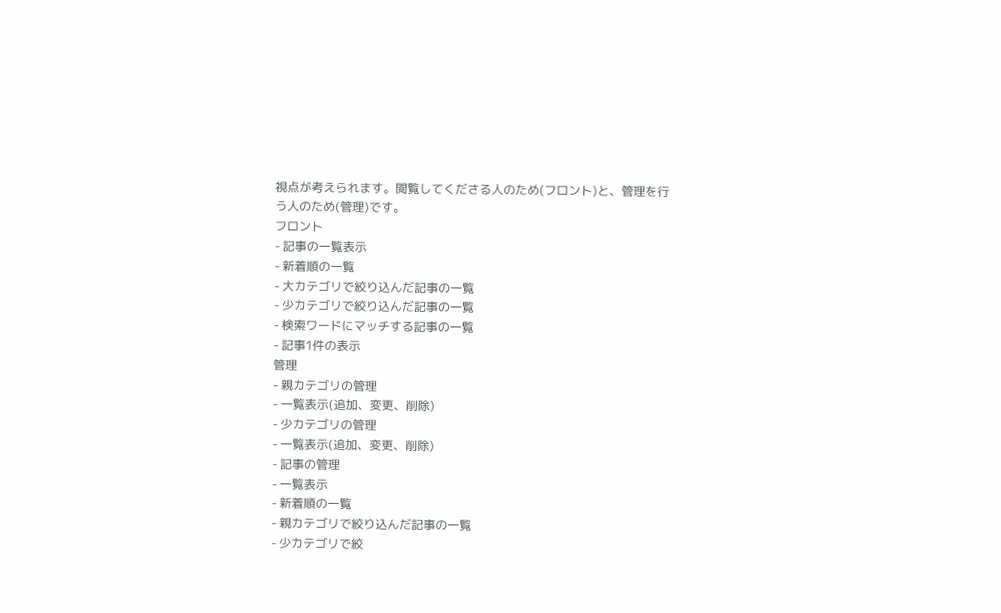視点が考えられます。閲覧してくださる人のため(フロント)と、管理を行う人のため(管理)です。
フロント
- 記事の一覧表示
- 新着順の一覧
- 大カテゴリで絞り込んだ記事の一覧
- 少カテゴリで絞り込んだ記事の一覧
- 検索ワードにマッチする記事の一覧
- 記事1件の表示
管理
- 親カテゴリの管理
- 一覧表示(追加、変更、削除)
- 少カテゴリの管理
- 一覧表示(追加、変更、削除)
- 記事の管理
- 一覧表示
- 新着順の一覧
- 親カテゴリで絞り込んだ記事の一覧
- 少カテゴリで絞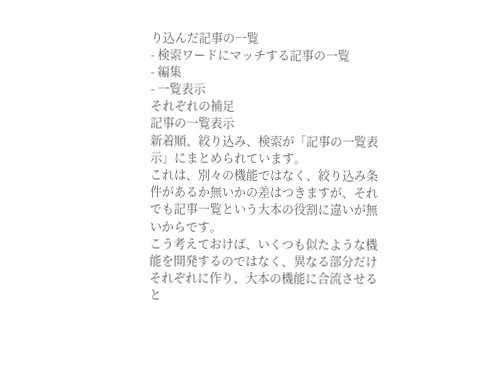り込んだ記事の一覧
- 検索ワードにマッチする記事の一覧
- 編集
- 一覧表示
それぞれの補足
記事の一覧表示
新着順、絞り込み、検索が「記事の一覧表示」にまとめられています。
これは、別々の機能ではなく、絞り込み条件があるか無いかの差はつきますが、それでも記事一覧という大本の役割に違いが無いからです。
こう考えておけば、いくつも似たような機能を開発するのではなく、異なる部分だけそれぞれに作り、大本の機能に合流させると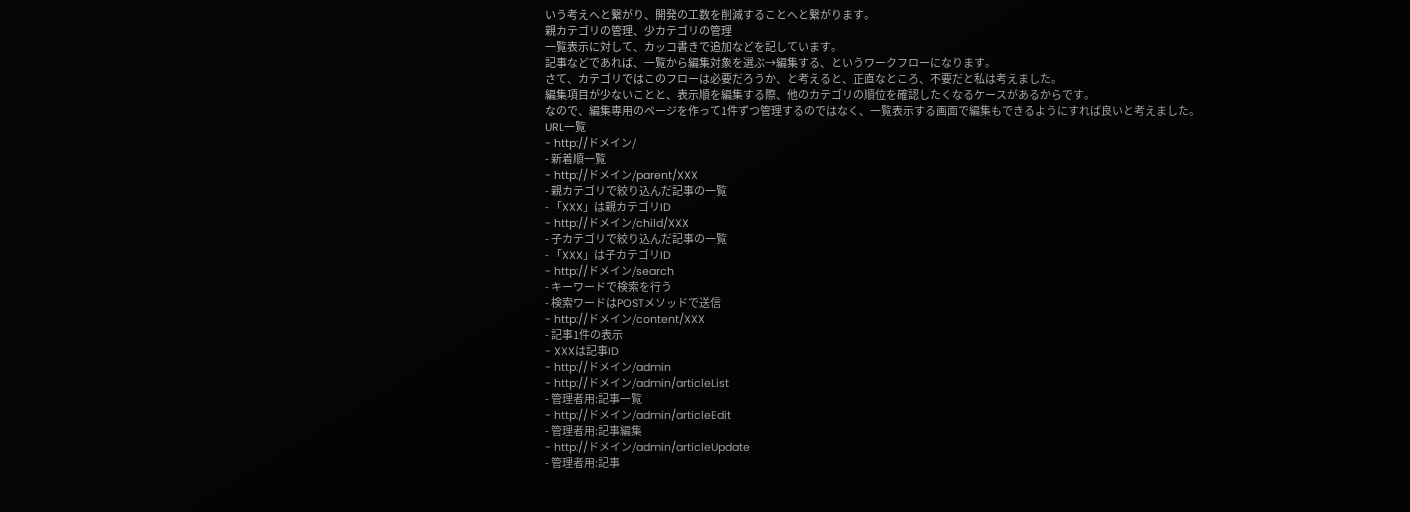いう考えへと繋がり、開発の工数を削減することへと繋がります。
親カテゴリの管理、少カテゴリの管理
一覧表示に対して、カッコ書きで追加などを記しています。
記事などであれば、一覧から編集対象を選ぶ→編集する、というワークフローになります。
さて、カテゴリではこのフローは必要だろうか、と考えると、正直なところ、不要だと私は考えました。
編集項目が少ないことと、表示順を編集する際、他のカテゴリの順位を確認したくなるケースがあるからです。
なので、編集専用のページを作って1件ずつ管理するのではなく、一覧表示する画面で編集もできるようにすれば良いと考えました。
URL一覧
- http://ドメイン/
- 新着順一覧
- http://ドメイン/parent/XXX
- 親カテゴリで絞り込んだ記事の一覧
- 「XXX」は親カテゴリID
- http://ドメイン/child/XXX
- 子カテゴリで絞り込んだ記事の一覧
- 「XXX」は子カテゴリID
- http://ドメイン/search
- キーワードで検索を行う
- 検索ワードはPOSTメソッドで送信
- http://ドメイン/content/XXX
- 記事1件の表示
- XXXは記事ID
- http://ドメイン/admin
- http://ドメイン/admin/articleList
- 管理者用:記事一覧
- http://ドメイン/admin/articleEdit
- 管理者用:記事編集
- http://ドメイン/admin/articleUpdate
- 管理者用:記事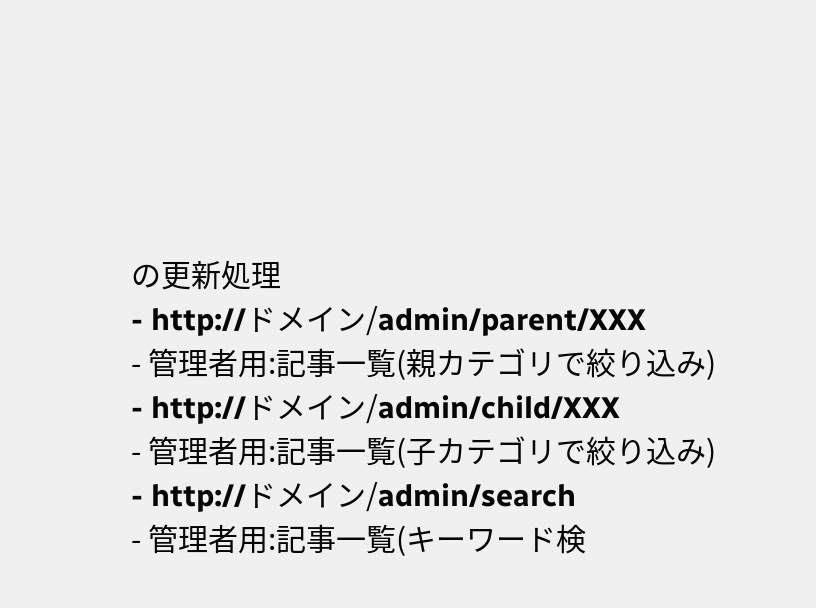の更新処理
- http://ドメイン/admin/parent/XXX
- 管理者用:記事一覧(親カテゴリで絞り込み)
- http://ドメイン/admin/child/XXX
- 管理者用:記事一覧(子カテゴリで絞り込み)
- http://ドメイン/admin/search
- 管理者用:記事一覧(キーワード検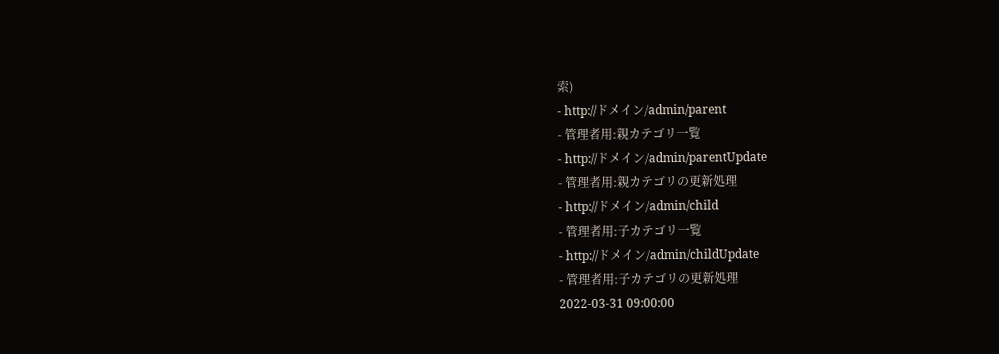索)
- http://ドメイン/admin/parent
- 管理者用:親カテゴリ一覧
- http://ドメイン/admin/parentUpdate
- 管理者用:親カテゴリの更新処理
- http://ドメイン/admin/child
- 管理者用:子カテゴリ一覧
- http://ドメイン/admin/childUpdate
- 管理者用:子カテゴリの更新処理
2022-03-31 09:00:00